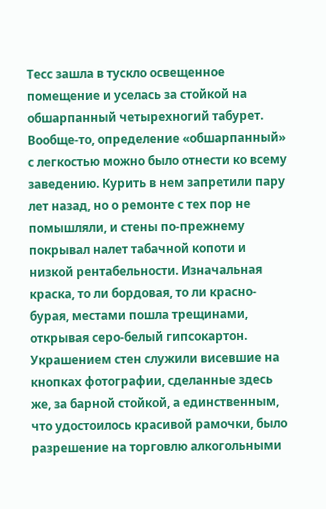Тесс зашла в тускло освещенное помещение и уселась за стойкой на обшарпанный четырехногий табурет. Вообще-то, определение «обшарпанный» с легкостью можно было отнести ко всему заведению. Курить в нем запретили пару лет назад, но о ремонте с тех пор не помышляли, и стены по-прежнему покрывал налет табачной копоти и низкой рентабельности. Изначальная краска, то ли бордовая, то ли красно-бурая, местами пошла трещинами, открывая серо-белый гипсокартон.
Украшением стен служили висевшие на кнопках фотографии, сделанные здесь же, за барной стойкой, а единственным, что удостоилось красивой рамочки, было разрешение на торговлю алкогольными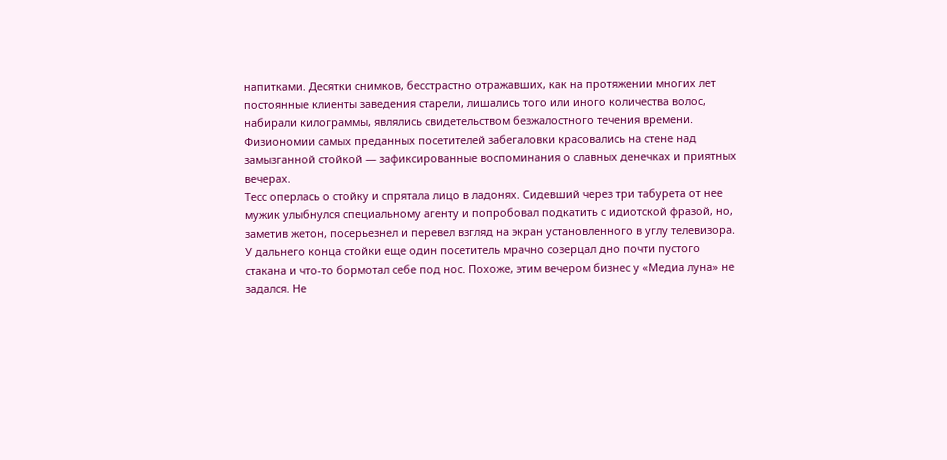напитками. Десятки снимков, бесстрастно отражавших, как на протяжении многих лет постоянные клиенты заведения старели, лишались того или иного количества волос, набирали килограммы, являлись свидетельством безжалостного течения времени. Физиономии самых преданных посетителей забегаловки красовались на стене над замызганной стойкой — зафиксированные воспоминания о славных денечках и приятных вечерах.
Тесс оперлась о стойку и спрятала лицо в ладонях. Сидевший через три табурета от нее мужик улыбнулся специальному агенту и попробовал подкатить с идиотской фразой, но, заметив жетон, посерьезнел и перевел взгляд на экран установленного в углу телевизора. У дальнего конца стойки еще один посетитель мрачно созерцал дно почти пустого стакана и что-то бормотал себе под нос. Похоже, этим вечером бизнес у «Медиа луна» не задался. Не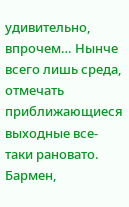удивительно, впрочем… Нынче всего лишь среда, отмечать приближающиеся выходные все-таки рановато.
Бармен,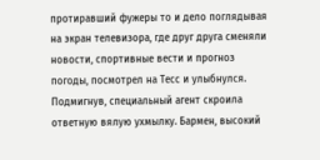протиравший фужеры то и дело поглядывая на экран телевизора, где друг друга сменяли новости, спортивные вести и прогноз погоды, посмотрел на Тесс и улыбнулся. Подмигнув, специальный агент скроила ответную вялую ухмылку. Бармен, высокий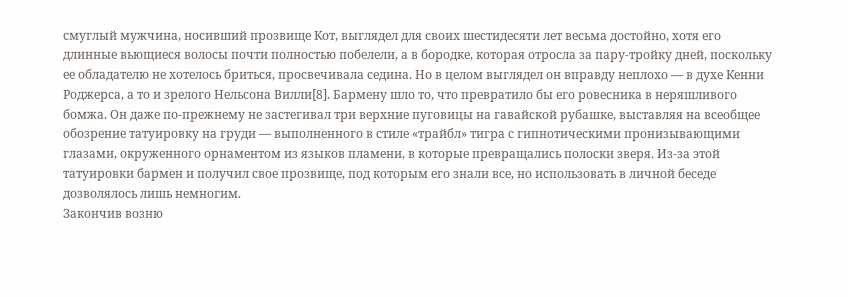смуглый мужчина, носивший прозвище Кот, выглядел для своих шестидесяти лет весьма достойно, хотя его длинные вьющиеся волосы почти полностью побелели, а в бородке, которая отросла за пару-тройку дней, поскольку ее обладателю не хотелось бриться, просвечивала седина. Но в целом выглядел он вправду неплохо — в духе Кенни Роджерса, а то и зрелого Нельсона Вилли[8]. Бармену шло то, что превратило бы его ровесника в неряшливого бомжа. Он даже по-прежнему не застегивал три верхние пуговицы на гавайской рубашке, выставляя на всеобщее обозрение татуировку на груди — выполненного в стиле «трайбл» тигра с гипнотическими пронизывающими глазами, окруженного орнаментом из языков пламени, в которые превращались полоски зверя. Из-за этой татуировки бармен и получил свое прозвище, под которым его знали все, но использовать в личной беседе дозволялось лишь немногим.
Закончив возню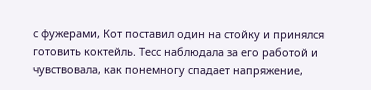с фужерами, Кот поставил один на стойку и принялся готовить коктейль. Тесс наблюдала за его работой и чувствовала, как понемногу спадает напряжение,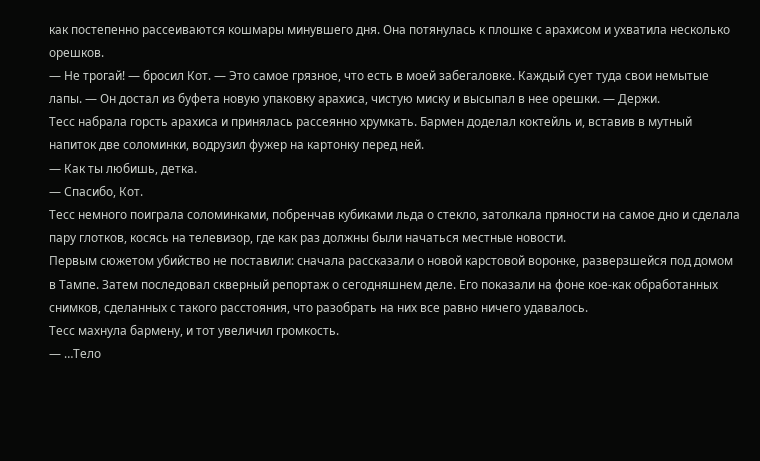как постепенно рассеиваются кошмары минувшего дня. Она потянулась к плошке с арахисом и ухватила несколько орешков.
— Не трогай! — бросил Кот. — Это самое грязное, что есть в моей забегаловке. Каждый сует туда свои немытые лапы. — Он достал из буфета новую упаковку арахиса, чистую миску и высыпал в нее орешки. — Держи.
Тесс набрала горсть арахиса и принялась рассеянно хрумкать. Бармен доделал коктейль и, вставив в мутный напиток две соломинки, водрузил фужер на картонку перед ней.
— Как ты любишь, детка.
— Спасибо, Кот.
Тесс немного поиграла соломинками, побренчав кубиками льда о стекло, затолкала пряности на самое дно и сделала пару глотков, косясь на телевизор, где как раз должны были начаться местные новости.
Первым сюжетом убийство не поставили: сначала рассказали о новой карстовой воронке, разверзшейся под домом в Тампе. Затем последовал скверный репортаж о сегодняшнем деле. Его показали на фоне кое-как обработанных снимков, сделанных с такого расстояния, что разобрать на них все равно ничего удавалось.
Тесс махнула бармену, и тот увеличил громкость.
— …Тело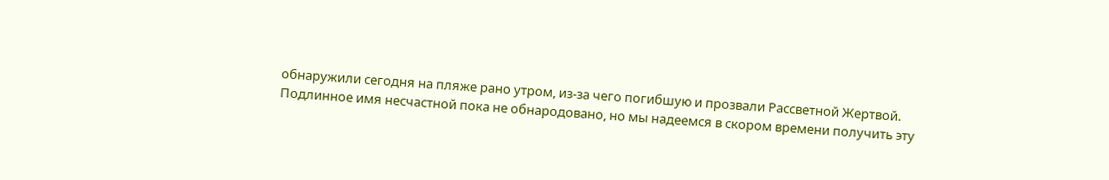обнаружили сегодня на пляже рано утром, из-за чего погибшую и прозвали Рассветной Жертвой. Подлинное имя несчастной пока не обнародовано, но мы надеемся в скором времени получить эту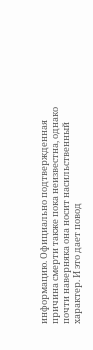информацию. Официально подтвержденная причина смерти также пока неизвестна, однако почти наверняка она носит насильственный характер. И это дает повод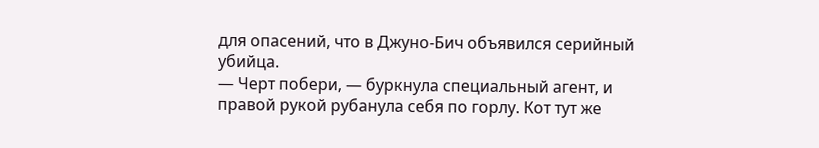для опасений, что в Джуно-Бич объявился серийный убийца.
— Черт побери, — буркнула специальный агент, и правой рукой рубанула себя по горлу. Кот тут же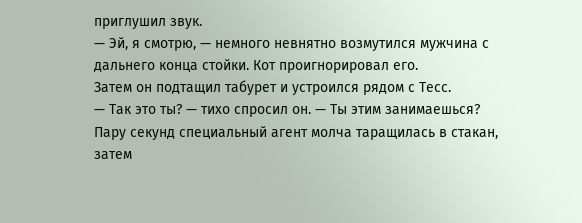приглушил звук.
— Эй, я смотрю, — немного невнятно возмутился мужчина с дальнего конца стойки. Кот проигнорировал его.
Затем он подтащил табурет и устроился рядом с Тесс.
— Так это ты? — тихо спросил он. — Ты этим занимаешься?
Пару секунд специальный агент молча таращилась в стакан, затем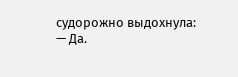судорожно выдохнула:
— Да.